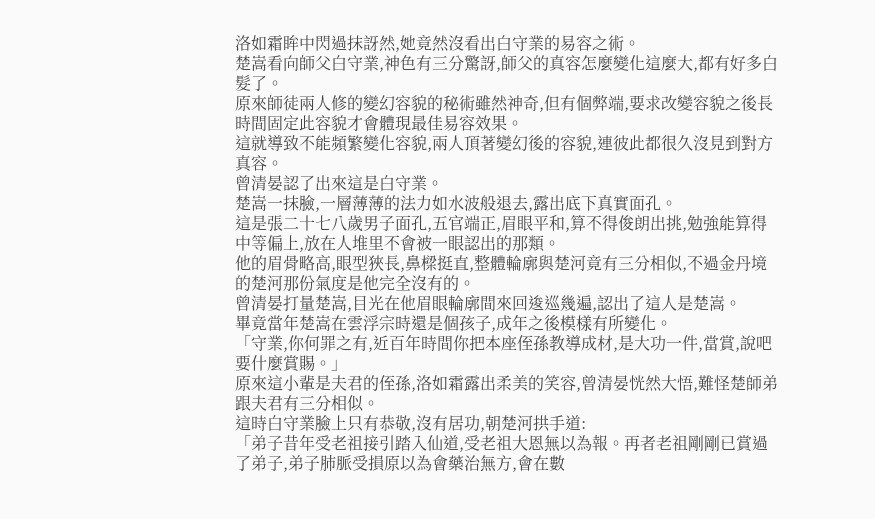洛如霜眸中閃過抹訝然,她竟然沒看出白守業的易容之術。
楚嵩看向師父白守業,神色有三分驚訝,師父的真容怎麼變化這麼大,都有好多白髮了。
原來師徒兩人修的變幻容貌的秘術雖然神奇,但有個弊端,要求改變容貌之後長時間固定此容貌才會體現最佳易容效果。
這就導致不能頻繁變化容貌,兩人頂著變幻後的容貌,連彼此都很久沒見到對方真容。
曾清晏認了出來這是白守業。
楚嵩一抹臉,一層薄薄的法力如水波般退去,露出底下真實面孔。
這是張二十七八歲男子面孔,五官端正,眉眼平和,算不得俊朗出挑,勉強能算得中等偏上,放在人堆里不會被一眼認出的那類。
他的眉骨略高,眼型狹長,鼻樑挺直,整體輪廓與楚河竟有三分相似,不過金丹境的楚河那份氣度是他完全沒有的。
曾清晏打量楚嵩,目光在他眉眼輪廓間來回逡巡幾遍,認出了這人是楚嵩。
畢竟當年楚嵩在雲浮宗時還是個孩子,成年之後模樣有所變化。
「守業,你何罪之有,近百年時間你把本座侄孫教導成材,是大功一件,當賞,說吧要什麼賞賜。」
原來這小輩是夫君的侄孫,洛如霜露出柔美的笑容,曾清晏恍然大悟,難怪楚師弟跟夫君有三分相似。
這時白守業臉上只有恭敬,沒有居功,朝楚河拱手道:
「弟子昔年受老祖接引踏入仙道,受老祖大恩無以為報。再者老祖剛剛已賞過了弟子,弟子肺脈受損原以為會藥治無方,會在數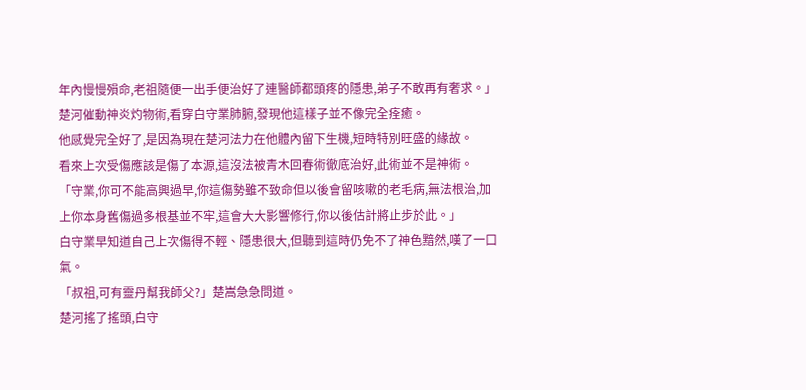年內慢慢殞命,老祖隨便一出手便治好了連醫師都頭疼的隱患,弟子不敢再有奢求。」
楚河催動神炎灼物術,看穿白守業肺腑,發現他這樣子並不像完全痊癒。
他感覺完全好了,是因為現在楚河法力在他體內留下生機,短時特別旺盛的緣故。
看來上次受傷應該是傷了本源,這沒法被青木回春術徹底治好,此術並不是神術。
「守業,你可不能高興過早,你這傷勢雖不致命但以後會留咳嗽的老毛病,無法根治,加上你本身舊傷過多根基並不牢,這會大大影響修行,你以後估計將止步於此。」
白守業早知道自己上次傷得不輕、隱患很大,但聽到這時仍免不了神色黯然,嘆了一口氣。
「叔祖,可有靈丹幫我師父?」楚嵩急急問道。
楚河搖了搖頭,白守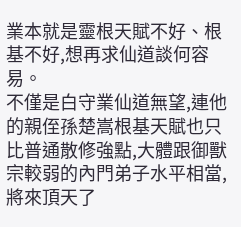業本就是靈根天賦不好、根基不好,想再求仙道談何容易。
不僅是白守業仙道無望,連他的親侄孫楚嵩根基天賦也只比普通散修強點,大體跟御獸宗較弱的內門弟子水平相當,將來頂天了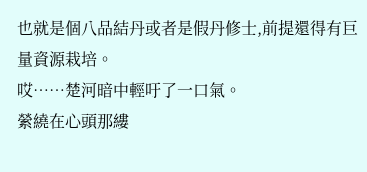也就是個八品結丹或者是假丹修士,前提還得有巨量資源栽培。
哎……楚河暗中輕吁了一口氣。
縈繞在心頭那縷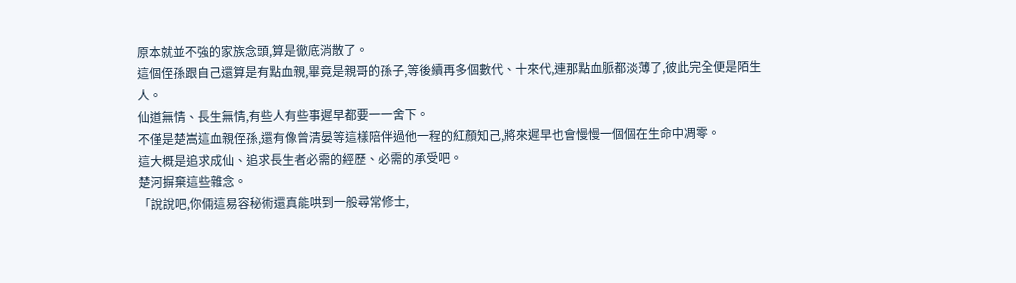原本就並不強的家族念頭,算是徹底消散了。
這個侄孫跟自己還算是有點血親,畢竟是親哥的孫子,等後續再多個數代、十來代,連那點血脈都淡薄了,彼此完全便是陌生人。
仙道無情、長生無情,有些人有些事遲早都要一一舍下。
不僅是楚嵩這血親侄孫,還有像曾清晏等這樣陪伴過他一程的紅顏知己,將來遲早也會慢慢一個個在生命中凋零。
這大概是追求成仙、追求長生者必需的經歷、必需的承受吧。
楚河摒棄這些雜念。
「說說吧,你倆這易容秘術還真能哄到一般尋常修士,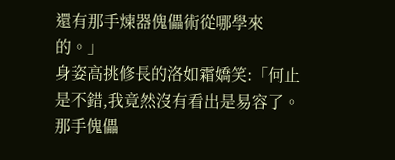還有那手煉器傀儡術從哪學來的。」
身姿高挑修長的洛如霜嬌笑:「何止是不錯,我竟然沒有看出是易容了。那手傀儡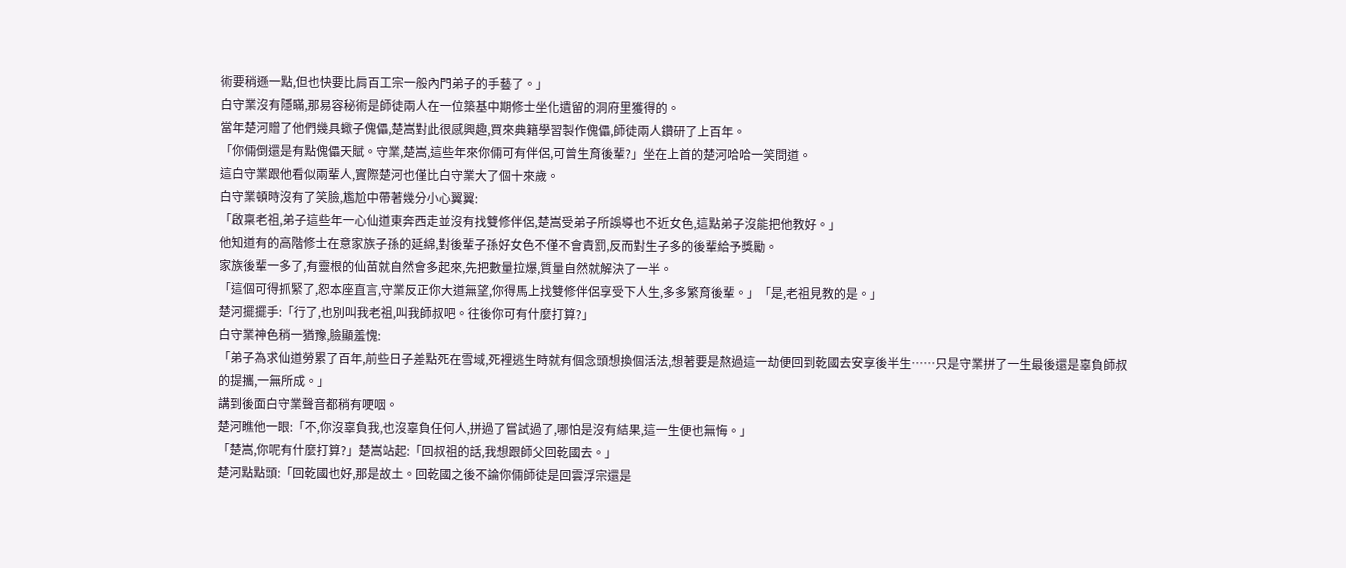術要稍遜一點,但也快要比肩百工宗一般內門弟子的手藝了。」
白守業沒有隱瞞,那易容秘術是師徒兩人在一位築基中期修士坐化遺留的洞府里獲得的。
當年楚河贈了他們幾具蠍子傀儡,楚嵩對此很感興趣,買來典籍學習製作傀儡,師徒兩人鑽研了上百年。
「你倆倒還是有點傀儡天賦。守業,楚嵩,這些年來你倆可有伴侶,可曾生育後輩?」坐在上首的楚河哈哈一笑問道。
這白守業跟他看似兩輩人,實際楚河也僅比白守業大了個十來歲。
白守業頓時沒有了笑臉,尷尬中帶著幾分小心翼翼:
「啟稟老祖,弟子這些年一心仙道東奔西走並沒有找雙修伴侶,楚嵩受弟子所誤導也不近女色,這點弟子沒能把他教好。」
他知道有的高階修士在意家族子孫的延綿,對後輩子孫好女色不僅不會責罰,反而對生子多的後輩給予獎勵。
家族後輩一多了,有靈根的仙苗就自然會多起來,先把數量拉爆,質量自然就解決了一半。
「這個可得抓緊了,恕本座直言,守業反正你大道無望,你得馬上找雙修伴侶享受下人生,多多繁育後輩。」「是,老祖見教的是。」
楚河擺擺手:「行了,也別叫我老祖,叫我師叔吧。往後你可有什麼打算?」
白守業神色稍一猶豫,臉顯羞愧:
「弟子為求仙道勞累了百年,前些日子差點死在雪域,死裡逃生時就有個念頭想換個活法,想著要是熬過這一劫便回到乾國去安享後半生……只是守業拼了一生最後還是辜負師叔的提攜,一無所成。」
講到後面白守業聲音都稍有哽咽。
楚河瞧他一眼:「不,你沒辜負我,也沒辜負任何人,拼過了嘗試過了,哪怕是沒有結果,這一生便也無悔。」
「楚嵩,你呢有什麼打算?」楚嵩站起:「回叔祖的話,我想跟師父回乾國去。」
楚河點點頭:「回乾國也好,那是故土。回乾國之後不論你倆師徒是回雲浮宗還是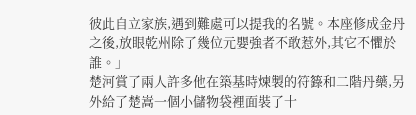彼此自立家族,遇到難處可以提我的名號。本座修成金丹之後,放眼乾州除了幾位元嬰強者不敢惹外,其它不懼於誰。」
楚河賞了兩人許多他在築基時煉製的符籙和二階丹藥,另外給了楚嵩一個小儲物袋裡面裝了十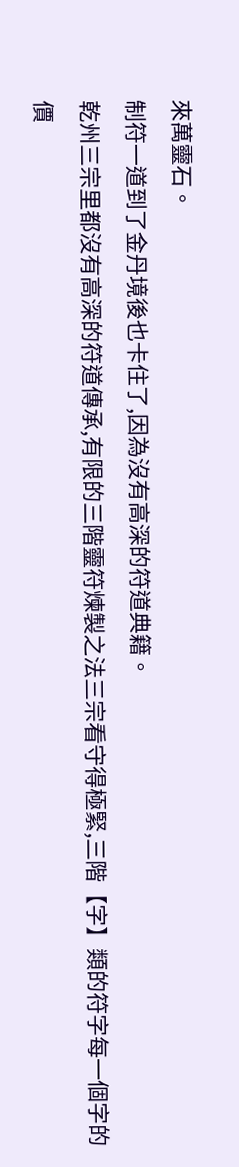來萬靈石。
制符一道到了金丹境後也卡住了,因為沒有高深的符道典籍。
乾州三宗里都沒有高深的符道傳承,有限的三階靈符煉製之法三宗看守得極緊,三階【字】類的符字每一個字的價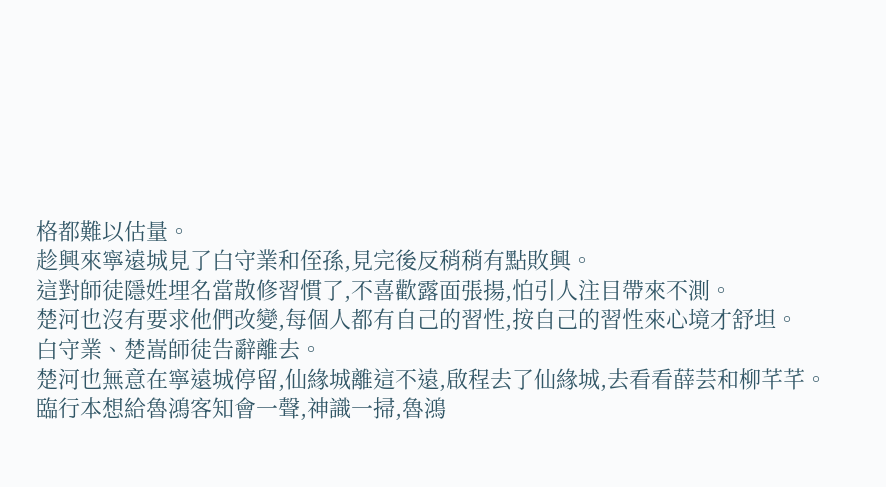格都難以估量。
趁興來寧遠城見了白守業和侄孫,見完後反稍稍有點敗興。
這對師徒隱姓埋名當散修習慣了,不喜歡露面張揚,怕引人注目帶來不測。
楚河也沒有要求他們改變,每個人都有自己的習性,按自己的習性來心境才舒坦。
白守業、楚嵩師徒告辭離去。
楚河也無意在寧遠城停留,仙緣城離這不遠,啟程去了仙緣城,去看看薛芸和柳芊芊。
臨行本想給魯鴻客知會一聲,神識一掃,魯鴻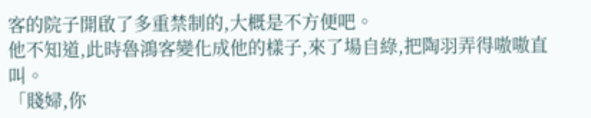客的院子開啟了多重禁制的,大概是不方便吧。
他不知道,此時魯鴻客變化成他的樣子,來了場自綠,把陶羽弄得嗷嗷直叫。
「賤婦,你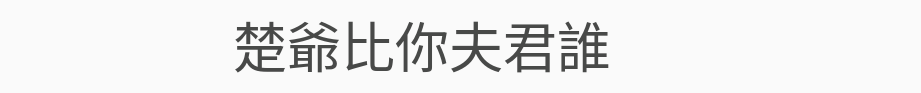楚爺比你夫君誰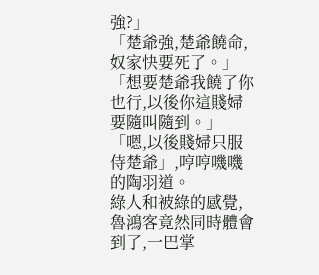強?」
「楚爺強,楚爺饒命,奴家快要死了。」
「想要楚爺我饒了你也行,以後你這賤婦要隨叫隨到。」
「嗯,以後賤婦只服侍楚爺」,哼哼嘰嘰的陶羽道。
綠人和被綠的感覺,魯鴻客竟然同時體會到了,一巴掌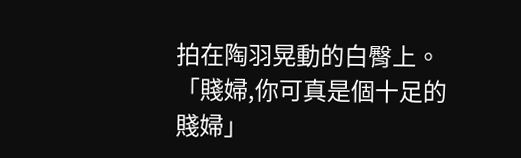拍在陶羽晃動的白臀上。
「賤婦,你可真是個十足的賤婦」